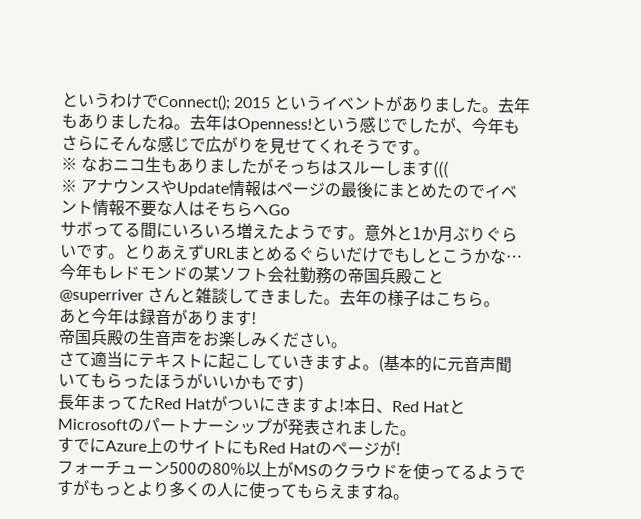というわけでConnect(); 2015 というイベントがありました。去年もありましたね。去年はOpenness!という感じでしたが、今年もさらにそんな感じで広がりを見せてくれそうです。
※ なおニコ生もありましたがそっちはスルーします(((
※ アナウンスやUpdate情報はページの最後にまとめたのでイベント情報不要な人はそちらへGo
サボってる間にいろいろ増えたようです。意外と1か月ぶりぐらいです。とりあえずURLまとめるぐらいだけでもしとこうかな…
今年もレドモンドの某ソフト会社勤務の帝国兵殿こと @superriver さんと雑談してきました。去年の様子はこちら。
あと今年は録音があります!
帝国兵殿の生音声をお楽しみください。
さて適当にテキストに起こしていきますよ。(基本的に元音声聞いてもらったほうがいいかもです)
長年まってたRed Hatがついにきますよ!本日、Red HatとMicrosoftのパートナーシップが発表されました。
すでにAzure上のサイトにもRed Hatのページが!
フォーチューン500の80%以上がMSのクラウドを使ってるようですがもっとより多くの人に使ってもらえますね。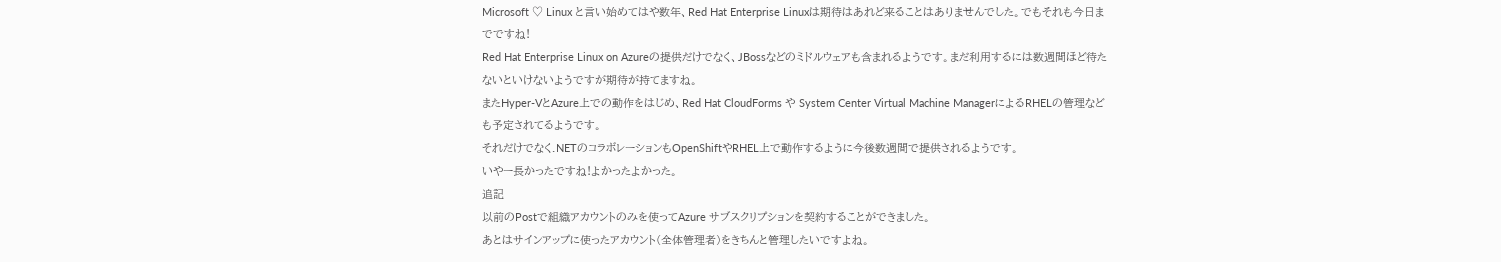Microsoft ♡ Linux と言い始めてはや数年、Red Hat Enterprise Linuxは期待はあれど来ることはありませんでした。でもそれも今日までですね!
Red Hat Enterprise Linux on Azureの提供だけでなく、JBossなどのミドルウェアも含まれるようです。まだ利用するには数週間ほど待たないといけないようですが期待が持てますね。
またHyper-VとAzure上での動作をはじめ、Red Hat CloudForms や System Center Virtual Machine ManagerによるRHELの管理なども予定されてるようです。
それだけでなく.NETのコラボレーションもOpenShiftやRHEL上で動作するように今後数週間で提供されるようです。
いやー長かったですね!よかったよかった。
追記
以前のPostで組織アカウントのみを使ってAzure サブスクリプションを契約することができました。
あとはサインアップに使ったアカウント(全体管理者)をきちんと管理したいですよね。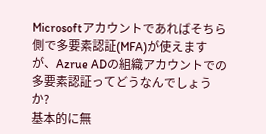Microsoftアカウントであればそちら側で多要素認証(MFA)が使えますが、Azrue ADの組織アカウントでの多要素認証ってどうなんでしょうか?
基本的に無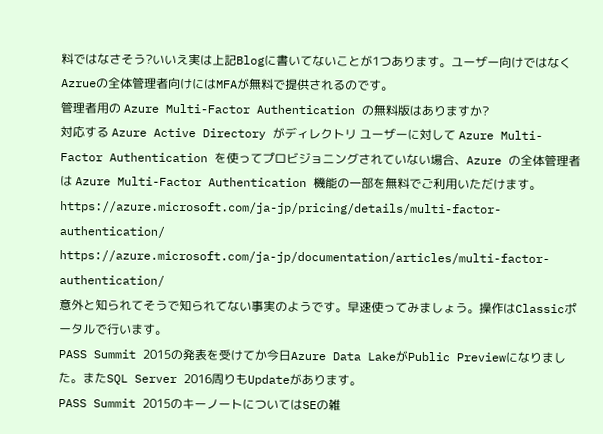料ではなさそう?いいえ実は上記Blogに書いてないことが1つあります。ユーザー向けではなくAzrueの全体管理者向けにはMFAが無料で提供されるのです。
管理者用の Azure Multi-Factor Authentication の無料版はありますか?
対応する Azure Active Directory がディレクトリ ユーザーに対して Azure Multi-Factor Authentication を使ってプロビジョニングされていない場合、Azure の全体管理者は Azure Multi-Factor Authentication 機能の一部を無料でご利用いただけます。
https://azure.microsoft.com/ja-jp/pricing/details/multi-factor-authentication/
https://azure.microsoft.com/ja-jp/documentation/articles/multi-factor-authentication/
意外と知られてそうで知られてない事実のようです。早速使ってみましょう。操作はClassicポータルで行います。
PASS Summit 2015の発表を受けてか今日Azure Data LakeがPublic Previewになりました。またSQL Server 2016周りもUpdateがあります。
PASS Summit 2015のキーノートについてはSEの雑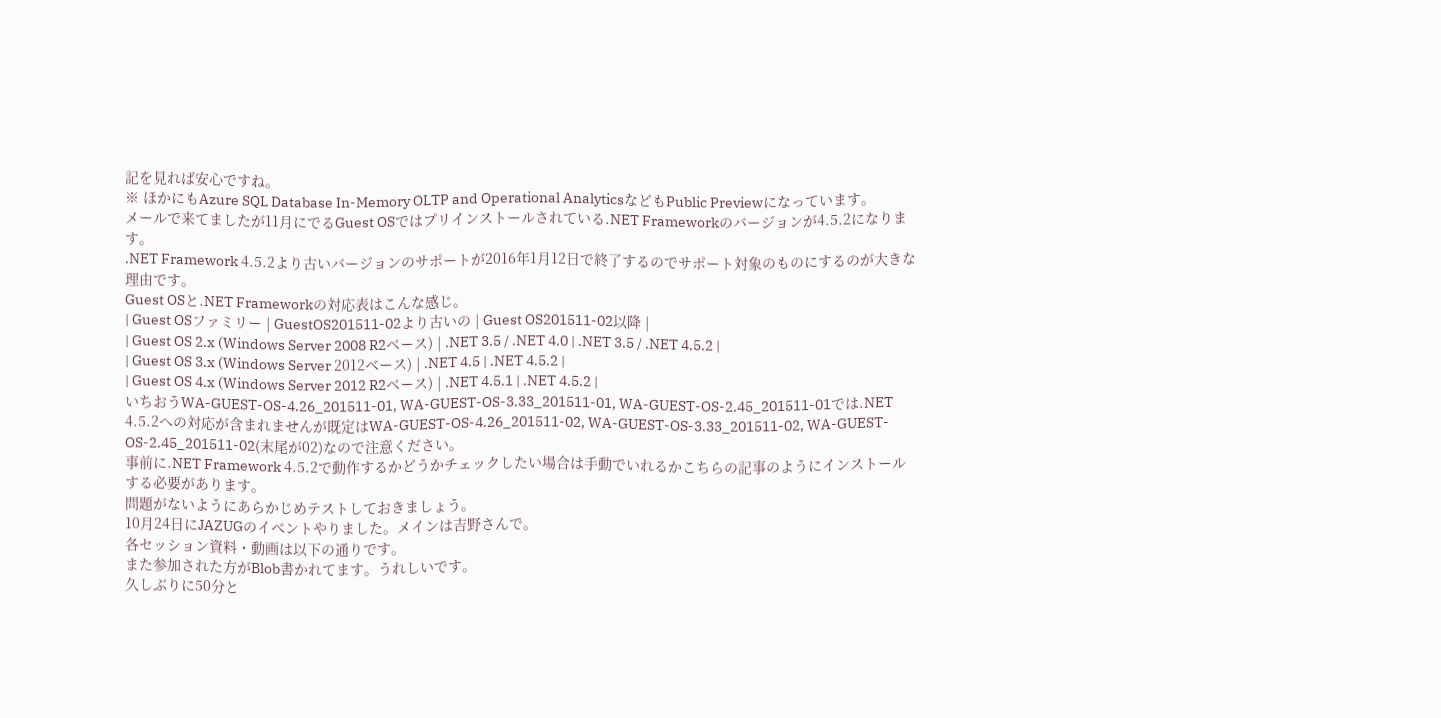記を見れば安心ですね。
※ ほかにもAzure SQL Database In-Memory OLTP and Operational AnalyticsなどもPublic Previewになっています。
メールで来てましたが11月にでるGuest OSではプリインストールされている.NET Frameworkのバージョンが4.5.2になります。
.NET Framework 4.5.2より古いバージョンのサポートが2016年1月12日で終了するのでサポート対象のものにするのが大きな理由です。
Guest OSと.NET Frameworkの対応表はこんな感じ。
| Guest OSファミリー | GuestOS201511-02より古いの | Guest OS201511-02以降 |
| Guest OS 2.x (Windows Server 2008 R2ベース) | .NET 3.5 / .NET 4.0 | .NET 3.5 / .NET 4.5.2 |
| Guest OS 3.x (Windows Server 2012ベース) | .NET 4.5 | .NET 4.5.2 |
| Guest OS 4.x (Windows Server 2012 R2ベース) | .NET 4.5.1 | .NET 4.5.2 |
いちおうWA-GUEST-OS-4.26_201511-01, WA-GUEST-OS-3.33_201511-01, WA-GUEST-OS-2.45_201511-01では.NET 4.5.2への対応が含まれませんが既定はWA-GUEST-OS-4.26_201511-02, WA-GUEST-OS-3.33_201511-02, WA-GUEST-OS-2.45_201511-02(末尾が02)なので注意ください。
事前に.NET Framework 4.5.2で動作するかどうかチェックしたい場合は手動でいれるかこちらの記事のようにインストールする必要があります。
問題がないようにあらかじめテストしておきましょう。
10月24日にJAZUGのイベントやりました。メインは吉野さんで。
各セッション資料・動画は以下の通りです。
また参加された方がBlob書かれてます。うれしいです。
久しぶりに50分と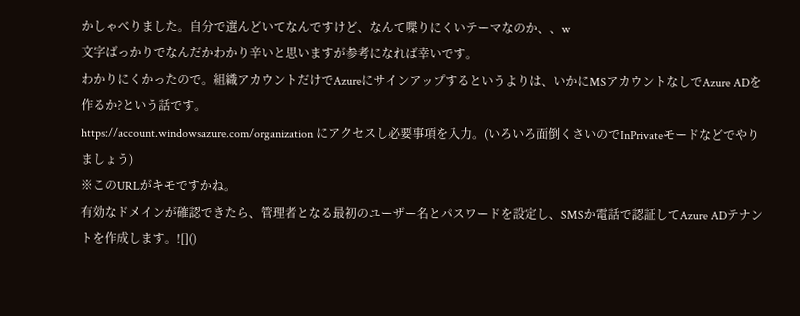かしゃべりました。自分で選んどいてなんですけど、なんて喋りにくいテーマなのか、、w
文字ばっかりでなんだかわかり辛いと思いますが参考になれば幸いです。
わかりにくかったので。組織アカウントだけでAzureにサインアップするというよりは、いかにMSアカウントなしでAzure ADを作るか?という話です。
https://account.windowsazure.com/organization にアクセスし必要事項を入力。(いろいろ面倒くさいのでInPrivateモードなどでやりましょう)
※このURLがキモですかね。
有効なドメインが確認できたら、管理者となる最初のユーザー名とパスワードを設定し、SMSか電話で認証してAzure ADテナントを作成します。![]()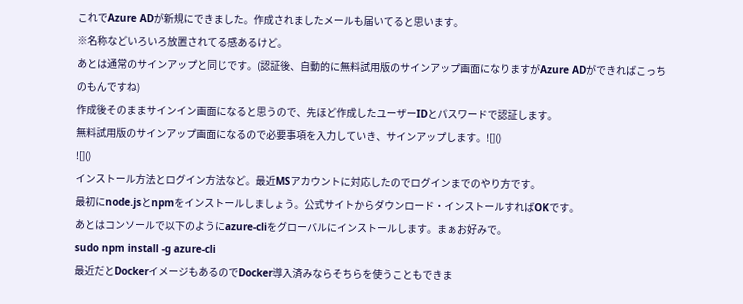これでAzure ADが新規にできました。作成されましたメールも届いてると思います。
※名称などいろいろ放置されてる感あるけど。
あとは通常のサインアップと同じです。(認証後、自動的に無料試用版のサインアップ画面になりますがAzure ADができればこっちのもんですね)
作成後そのままサインイン画面になると思うので、先ほど作成したユーザーIDとパスワードで認証します。
無料試用版のサインアップ画面になるので必要事項を入力していき、サインアップします。![]()
![]()
インストール方法とログイン方法など。最近MSアカウントに対応したのでログインまでのやり方です。
最初にnode.jsとnpmをインストールしましょう。公式サイトからダウンロード・インストールすればOKです。
あとはコンソールで以下のようにazure-cliをグローバルにインストールします。まぁお好みで。
sudo npm install -g azure-cli
最近だとDockerイメージもあるのでDocker導入済みならそちらを使うこともできま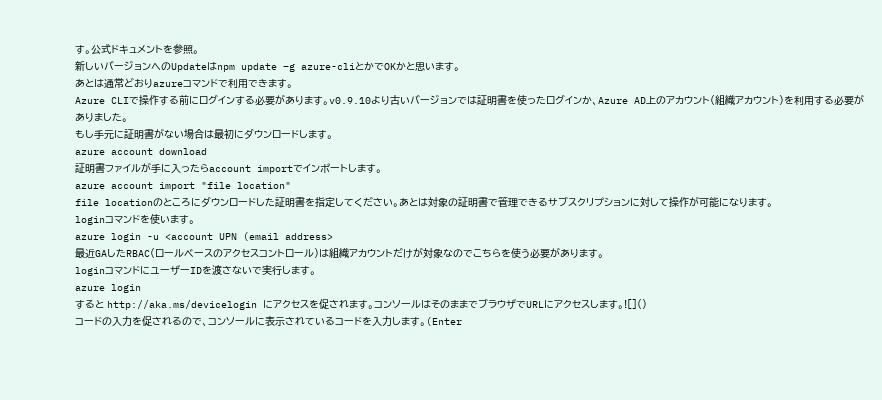す。公式ドキュメントを参照。
新しいバージョンへのUpdateはnpm update –g azure-cliとかでOKかと思います。
あとは通常どおりazureコマンドで利用できます。
Azure CLIで操作する前にログインする必要があります。v0.9.10より古いバージョンでは証明書を使ったログインか、Azure AD上のアカウント(組織アカウント)を利用する必要がありました。
もし手元に証明書がない場合は最初にダウンロードします。
azure account download
証明書ファイルが手に入ったらaccount importでインポートします。
azure account import "file location"
file locationのところにダウンロードした証明書を指定してください。あとは対象の証明書で管理できるサブスクリプションに対して操作が可能になります。
loginコマンドを使います。
azure login -u <account UPN (email address>
最近GAしたRBAC(ロールベースのアクセスコントロール)は組織アカウントだけが対象なのでこちらを使う必要があります。
loginコマンドにユーザーIDを渡さないで実行します。
azure login
すると http://aka.ms/devicelogin にアクセスを促されます。コンソールはそのままでブラウザでURLにアクセスします。![]()
コードの入力を促されるので、コンソールに表示されているコードを入力します。(Enter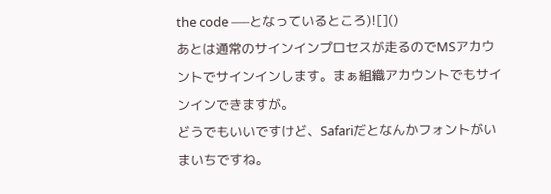the code —–となっているところ)![]()
あとは通常のサインインプロセスが走るのでMSアカウントでサインインします。まぁ組織アカウントでもサインインできますが。
どうでもいいですけど、Safariだとなんかフォントがいまいちですね。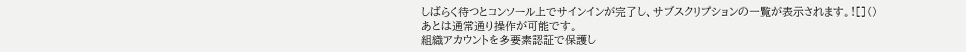しばらく待つとコンソール上でサインインが完了し、サブスクリプションの一覧が表示されます。![]()
あとは通常通り操作が可能です。
組織アカウントを多要素認証で保護し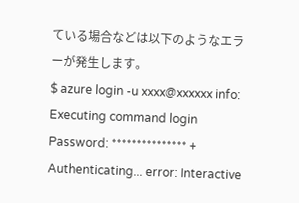ている場合などは以下のようなエラーが発生します。
$ azure login -u xxxx@xxxxxx info: Executing command login Password: *************** + Authenticating... error: Interactive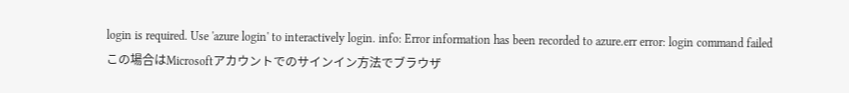login is required. Use 'azure login' to interactively login. info: Error information has been recorded to azure.err error: login command failed
この場合はMicrosoftアカウントでのサインイン方法でブラウザ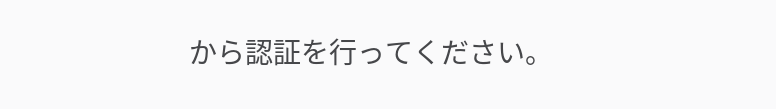から認証を行ってください。